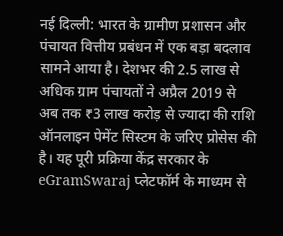नई दिल्ली: भारत के ग्रामीण प्रशासन और पंचायत वित्तीय प्रबंधन में एक बड़ा बदलाव सामने आया है। देशभर की 2.5 लाख से अधिक ग्राम पंचायतों ने अप्रैल 2019 से अब तक ₹3 लाख करोड़ से ज्यादा की राशि ऑनलाइन पेमेंट सिस्टम के जरिए प्रोसेस की है। यह पूरी प्रक्रिया केंद्र सरकार के eGramSwaraj प्लेटफॉर्म के माध्यम से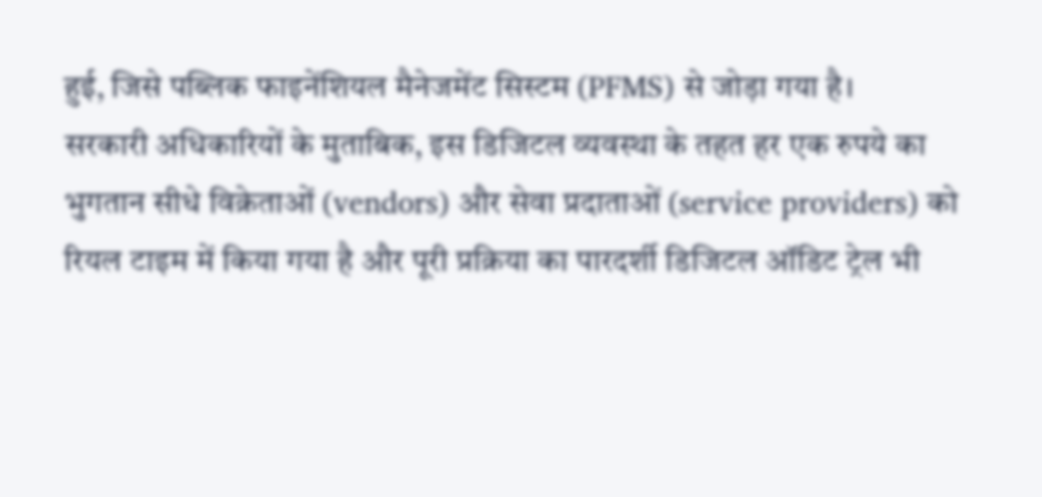हुई, जिसे पब्लिक फाइनेंशियल मैनेजमेंट सिस्टम (PFMS) से जोड़ा गया है।
सरकारी अधिकारियों के मुताबिक, इस डिजिटल व्यवस्था के तहत हर एक रुपये का भुगतान सीधे विक्रेताओं (vendors) और सेवा प्रदाताओं (service providers) को रियल टाइम में किया गया है और पूरी प्रक्रिया का पारदर्शी डिजिटल ऑडिट ट्रेल भी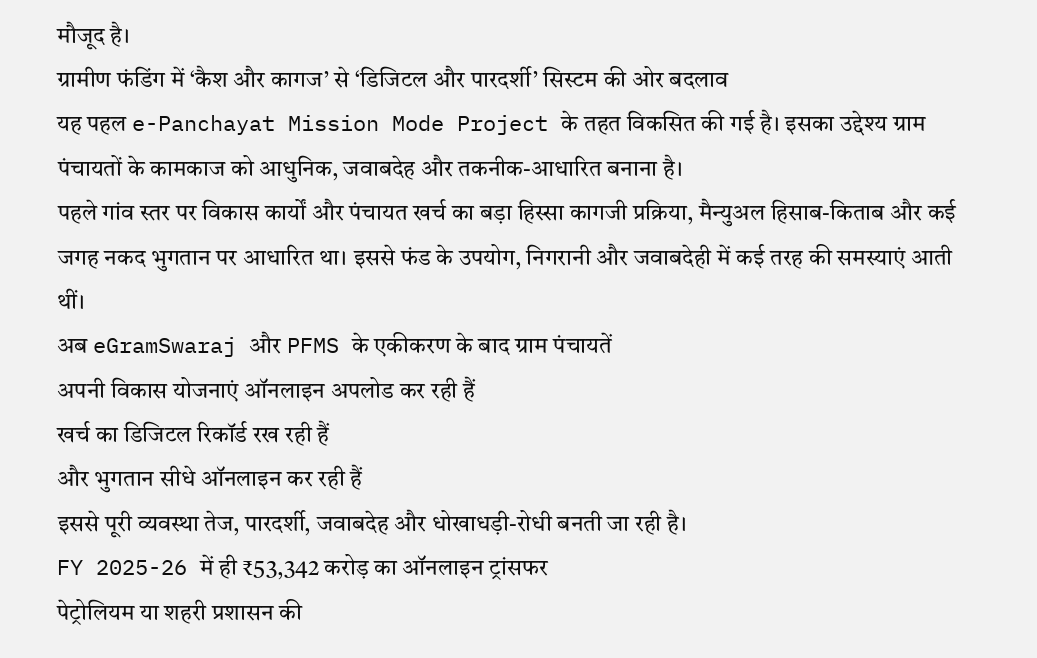मौजूद है।
ग्रामीण फंडिंग में ‘कैश और कागज’ से ‘डिजिटल और पारदर्शी’ सिस्टम की ओर बदलाव
यह पहल e-Panchayat Mission Mode Project के तहत विकसित की गई है। इसका उद्देश्य ग्राम पंचायतों के कामकाज को आधुनिक, जवाबदेह और तकनीक-आधारित बनाना है।
पहले गांव स्तर पर विकास कार्यों और पंचायत खर्च का बड़ा हिस्सा कागजी प्रक्रिया, मैन्युअल हिसाब-किताब और कई जगह नकद भुगतान पर आधारित था। इससे फंड के उपयोग, निगरानी और जवाबदेही में कई तरह की समस्याएं आती थीं।
अब eGramSwaraj और PFMS के एकीकरण के बाद ग्राम पंचायतें
अपनी विकास योजनाएं ऑनलाइन अपलोड कर रही हैं
खर्च का डिजिटल रिकॉर्ड रख रही हैं
और भुगतान सीधे ऑनलाइन कर रही हैं
इससे पूरी व्यवस्था तेज, पारदर्शी, जवाबदेह और धोखाधड़ी-रोधी बनती जा रही है।
FY 2025-26 में ही ₹53,342 करोड़ का ऑनलाइन ट्रांसफर
पेट्रोलियम या शहरी प्रशासन की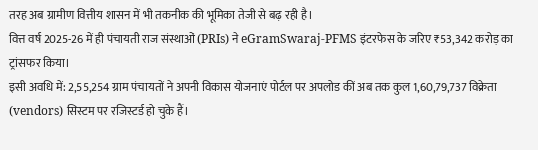तरह अब ग्रामीण वित्तीय शासन में भी तकनीक की भूमिका तेजी से बढ़ रही है।
वित्त वर्ष 2025-26 में ही पंचायती राज संस्थाओं (PRIs) ने eGramSwaraj-PFMS इंटरफेस के जरिए ₹53,342 करोड़ का ट्रांसफर किया।
इसी अवधि में: 2,55,254 ग्राम पंचायतों ने अपनी विकास योजनाएं पोर्टल पर अपलोड कीं अब तक कुल 1,60,79,737 विक्रेता (vendors) सिस्टम पर रजिस्टर्ड हो चुके हैं।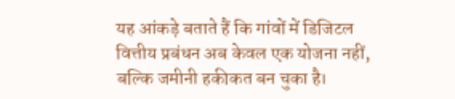यह आंकड़े बताते हैं कि गांवों में डिजिटल वित्तीय प्रबंधन अब केवल एक योजना नहीं, बल्कि जमीनी हकीकत बन चुका है।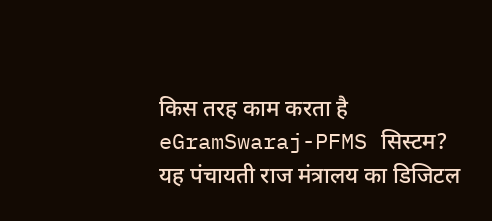किस तरह काम करता है eGramSwaraj-PFMS सिस्टम?
यह पंचायती राज मंत्रालय का डिजिटल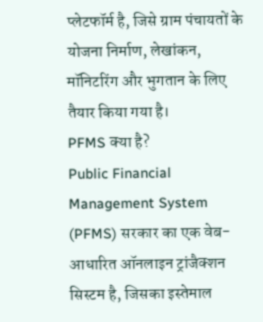प्लेटफॉर्म है, जिसे ग्राम पंचायतों के योजना निर्माण, लेखांकन, मॉनिटरिंग और भुगतान के लिए तैयार किया गया है।
PFMS क्या है?
Public Financial Management System (PFMS) सरकार का एक वेब-आधारित ऑनलाइन ट्रांजैक्शन सिस्टम है, जिसका इस्तेमाल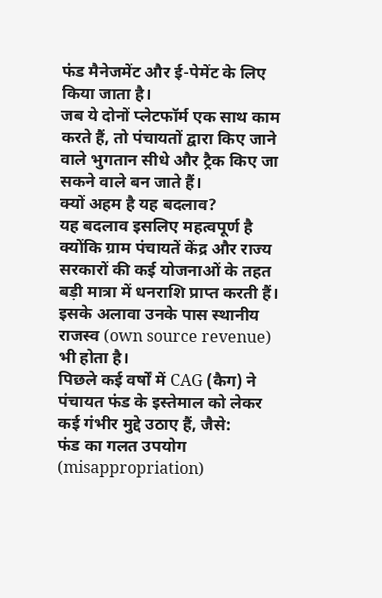फंड मैनेजमेंट और ई-पेमेंट के लिए किया जाता है।
जब ये दोनों प्लेटफॉर्म एक साथ काम करते हैं, तो पंचायतों द्वारा किए जाने वाले भुगतान सीधे और ट्रैक किए जा सकने वाले बन जाते हैं।
क्यों अहम है यह बदलाव?
यह बदलाव इसलिए महत्वपूर्ण है क्योंकि ग्राम पंचायतें केंद्र और राज्य सरकारों की कई योजनाओं के तहत बड़ी मात्रा में धनराशि प्राप्त करती हैं। इसके अलावा उनके पास स्थानीय राजस्व (own source revenue) भी होता है।
पिछले कई वर्षों में CAG (कैग) ने पंचायत फंड के इस्तेमाल को लेकर कई गंभीर मुद्दे उठाए हैं, जैसे:
फंड का गलत उपयोग (misappropriation)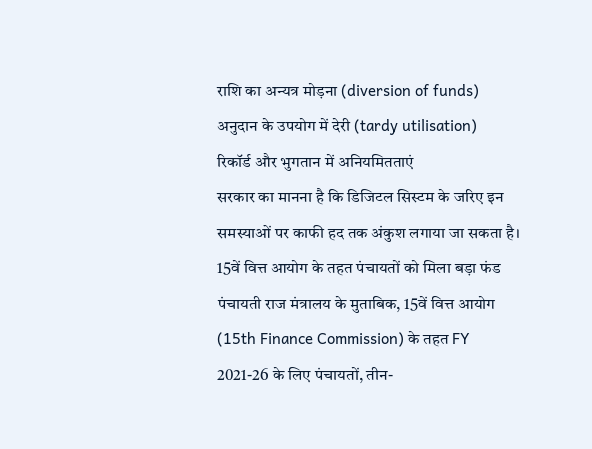राशि का अन्यत्र मोड़ना (diversion of funds)
अनुदान के उपयोग में देरी (tardy utilisation)
रिकॉर्ड और भुगतान में अनियमितताएं
सरकार का मानना है कि डिजिटल सिस्टम के जरिए इन समस्याओं पर काफी हद तक अंकुश लगाया जा सकता है।
15वें वित्त आयोग के तहत पंचायतों को मिला बड़ा फंड
पंचायती राज मंत्रालय के मुताबिक, 15वें वित्त आयोग (15th Finance Commission) के तहत FY 2021-26 के लिए पंचायतों, तीन-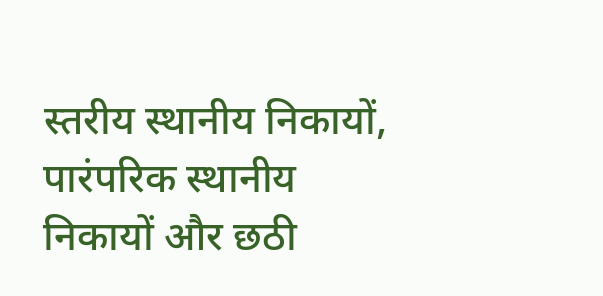स्तरीय स्थानीय निकायों, पारंपरिक स्थानीय निकायों और छठी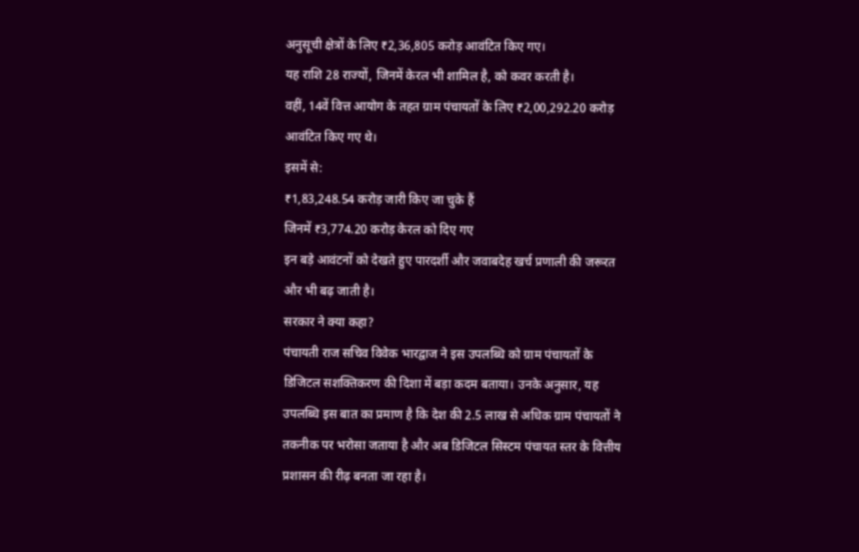अनुसूची क्षेत्रों के लिए ₹2,36,805 करोड़ आवंटित किए गए।
यह राशि 28 राज्यों, जिनमें केरल भी शामिल है, को कवर करती है।
वहीं, 14वें वित्त आयोग के तहत ग्राम पंचायतों के लिए ₹2,00,292.20 करोड़ आवंटित किए गए थे।
इसमें से:
₹1,83,248.54 करोड़ जारी किए जा चुके हैं
जिनमें ₹3,774.20 करोड़ केरल को दिए गए
इन बड़े आवंटनों को देखते हुए पारदर्शी और जवाबदेह खर्च प्रणाली की जरूरत और भी बढ़ जाती है।
सरकार ने क्या कहा?
पंचायती राज सचिव विवेक भारद्वाज ने इस उपलब्धि को ग्राम पंचायतों के डिजिटल सशक्तिकरण की दिशा में बड़ा कदम बताया। उनके अनुसार, यह उपलब्धि इस बात का प्रमाण है कि देश की 2.5 लाख से अधिक ग्राम पंचायतों ने तकनीक पर भरोसा जताया है और अब डिजिटल सिस्टम पंचायत स्तर के वित्तीय प्रशासन की रीढ़ बनता जा रहा है।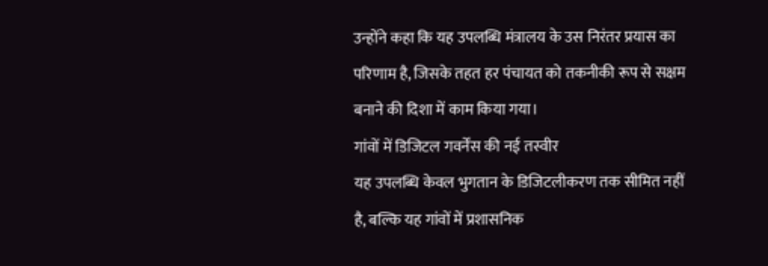उन्होंने कहा कि यह उपलब्धि मंत्रालय के उस निरंतर प्रयास का परिणाम है, जिसके तहत हर पंचायत को तकनीकी रूप से सक्षम बनाने की दिशा में काम किया गया।
गांवों में डिजिटल गवर्नेंस की नई तस्वीर
यह उपलब्धि केवल भुगतान के डिजिटलीकरण तक सीमित नहीं है, बल्कि यह गांवों में प्रशासनिक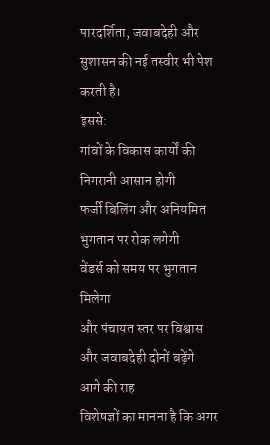पारदर्शिता, जवाबदेही और सुशासन की नई तस्वीर भी पेश करती है।
इससे:
गांवों के विकास कार्यों की निगरानी आसान होगी
फर्जी बिलिंग और अनियमित भुगतान पर रोक लगेगी
वेंडर्स को समय पर भुगतान मिलेगा
और पंचायत स्तर पर विश्वास और जवाबदेही दोनों बढ़ेंगे
आगे की राह
विशेषज्ञों का मानना है कि अगर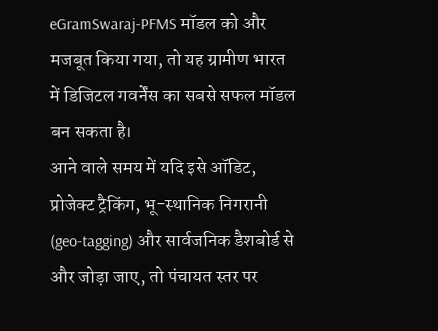eGramSwaraj-PFMS मॉडल को और मजबूत किया गया, तो यह ग्रामीण भारत में डिजिटल गवर्नेंस का सबसे सफल मॉडल बन सकता है।
आने वाले समय में यदि इसे ऑडिट, प्रोजेक्ट ट्रैकिंग, भू-स्थानिक निगरानी (geo-tagging) और सार्वजनिक डैशबोर्ड से और जोड़ा जाए, तो पंचायत स्तर पर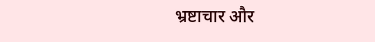भ्रष्टाचार और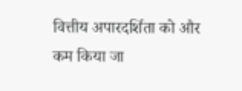वित्तीय अपारदर्शिता को और कम किया जा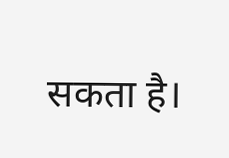सकता है।